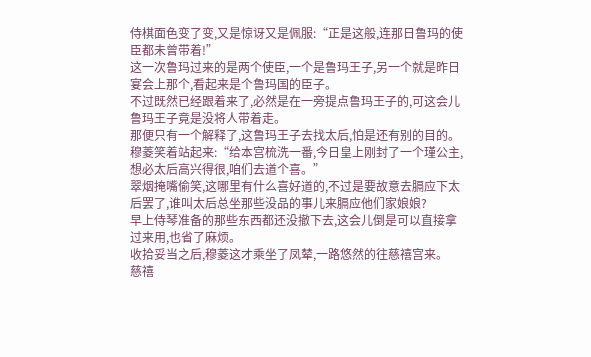侍棋面色变了变,又是惊讶又是佩服:“正是这般,连那日鲁玛的使臣都未曾带着!”
这一次鲁玛过来的是两个使臣,一个是鲁玛王子,另一个就是昨日宴会上那个,看起来是个鲁玛国的臣子。
不过既然已经跟着来了,必然是在一旁提点鲁玛王子的,可这会儿鲁玛王子竟是没将人带着走。
那便只有一个解释了,这鲁玛王子去找太后,怕是还有别的目的。
穆菱笑着站起来:“给本宫梳洗一番,今日皇上刚封了一个瑾公主,想必太后高兴得很,咱们去道个喜。”
翠烟掩嘴偷笑,这哪里有什么喜好道的,不过是要故意去膈应下太后罢了,谁叫太后总坐那些没品的事儿来膈应他们家娘娘?
早上侍琴准备的那些东西都还没撤下去,这会儿倒是可以直接拿过来用,也省了麻烦。
收拾妥当之后,穆菱这才乘坐了凤辇,一路悠然的往慈禧宫来。
慈禧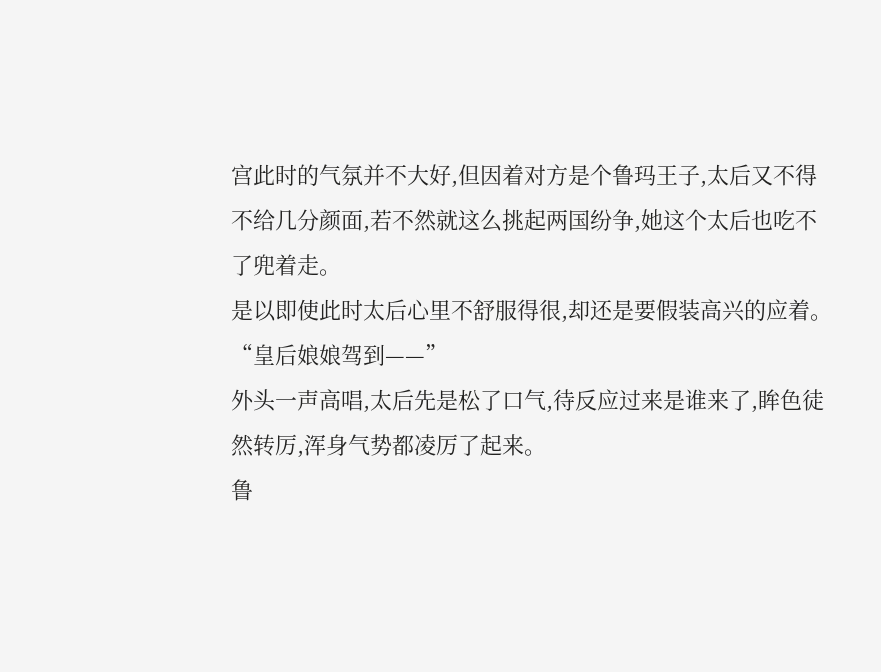宫此时的气氛并不大好,但因着对方是个鲁玛王子,太后又不得不给几分颜面,若不然就这么挑起两国纷争,她这个太后也吃不了兜着走。
是以即使此时太后心里不舒服得很,却还是要假装高兴的应着。
“皇后娘娘驾到——”
外头一声高唱,太后先是松了口气,待反应过来是谁来了,眸色徒然转厉,浑身气势都凌厉了起来。
鲁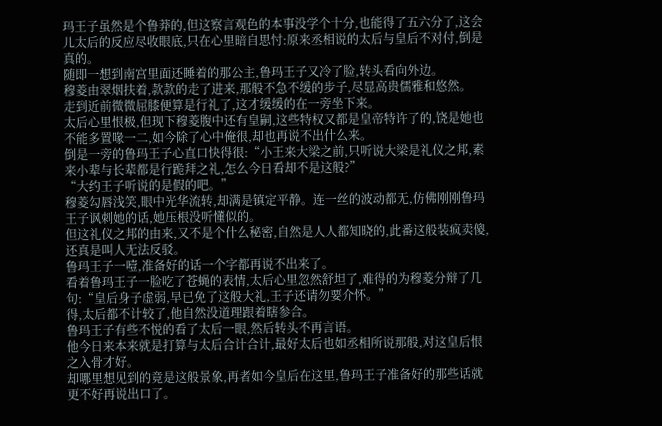玛王子虽然是个鲁莽的,但这察言观色的本事没学个十分,也能得了五六分了,这会儿太后的反应尽收眼底,只在心里暗自思忖:原来丞相说的太后与皇后不对付,倒是真的。
随即一想到南宫里面还睡着的那公主,鲁玛王子又冷了脸,转头看向外边。
穆菱由翠烟扶着,款款的走了进来,那般不急不缓的步子,尽显高贵儒雅和悠然。
走到近前微微屈膝便算是行礼了,这才缓缓的在一旁坐下来。
太后心里恨极,但现下穆菱腹中还有皇嗣,这些特权又都是皇帝特许了的,饶是她也不能多置喙一二,如今除了心中俺很,却也再说不出什么来。
倒是一旁的鲁玛王子心直口快得很:“小王来大梁之前,只听说大梁是礼仪之邦,素来小辈与长辈都是行跪拜之礼,怎么今日看却不是这般?”
“大约王子听说的是假的吧。”
穆菱勾唇浅笑,眼中光华流转,却满是镇定平静。连一丝的波动都无,仿佛刚刚鲁玛王子讽刺她的话,她压根没听懂似的。
但这礼仪之邦的由来,又不是个什么秘密,自然是人人都知晓的,此番这般装疯卖傻,还真是叫人无法反驳。
鲁玛王子一噎,准备好的话一个字都再说不出来了。
看着鲁玛王子一脸吃了苍蝇的表情,太后心里忽然舒坦了,难得的为穆菱分辩了几句:“皇后身子虚弱,早已免了这般大礼,王子还请勿要介怀。”
得,太后都不计较了,他自然没道理跟着瞎参合。
鲁玛王子有些不悦的看了太后一眼,然后转头不再言语。
他今日来本来就是打算与太后合计合计,最好太后也如丞相所说那般,对这皇后恨之入骨才好。
却哪里想见到的竟是这般景象,再者如今皇后在这里,鲁玛王子准备好的那些话就更不好再说出口了。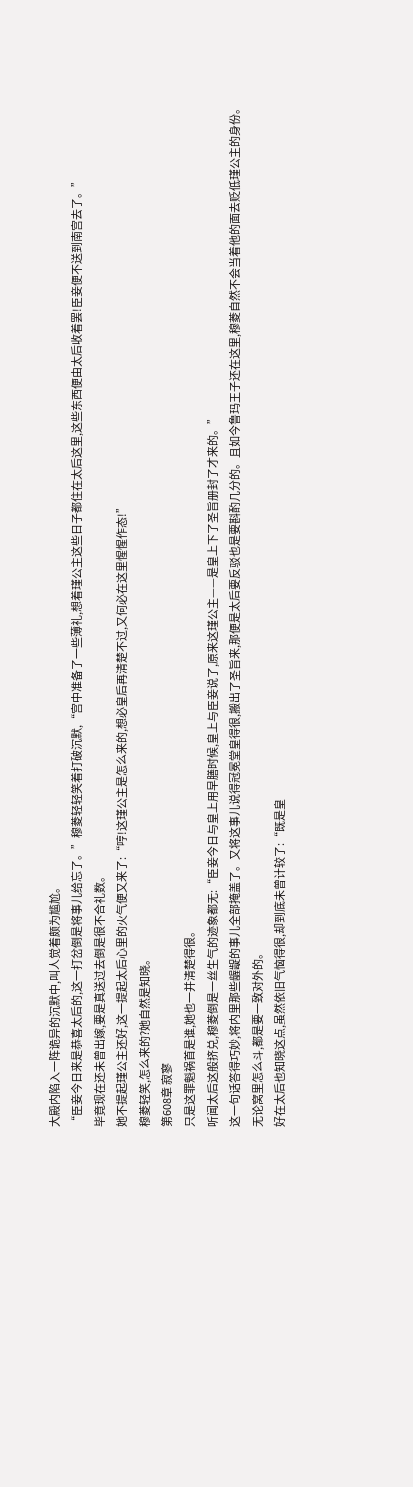大殿内陷入一阵诡异的沉默中,叫人觉着颇为尴尬。
“臣妾今日来是恭喜太后的,这一打岔倒是将事儿给忘了。”穆菱轻轻笑着打破沉默,“宫中准备了一些薄礼,想着瑾公主这些日子都住在太后这里,这些东西便由太后收着罢!臣妾便不送到南宫去了。”
毕竟现在还未曾出嫁,要是真送过去倒是很不合礼数。
她不提起瑾公主还好,这一提起太后心里的火气便又来了:“哼!这瑾公主是怎么来的,想必皇后再清楚不过,又何必在这里惺惺作态!”
穆菱轻笑,怎么来的?她自然是知晓。
第608章 寂寥
只是这罪魁祸首是谁,她也一并清楚得很。
听闻太后这般挤兑,穆菱倒是一丝生气的迹象都无:“臣妾今日与皇上用早膳时候,皇上与臣妾说了,原来这瑾公主——是皇上下了圣旨册封了才来的。”
这一句话答得巧妙,将内里那些龌龊的事儿全部掩盖了。又将这事儿说得冠冕堂皇得很,搬出了圣旨来,那便是太后要反驳也是要斟酌几分的。且如今鲁玛王子还在这里,穆菱自然不会当着他的面去贬低瑾公主的身份。
无论窝里怎么斗,都是要一致对外的。
好在太后也知晓这点,虽然依旧气恼得很,却到底未曾计较了:“既是皇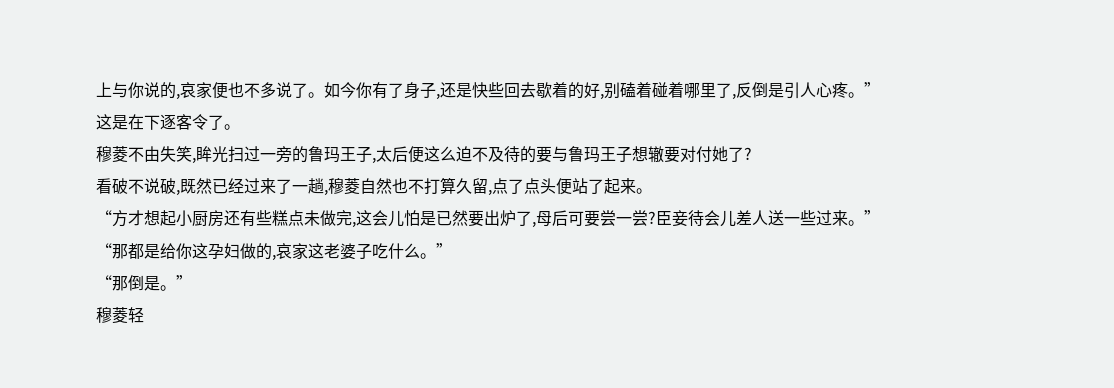上与你说的,哀家便也不多说了。如今你有了身子,还是快些回去歇着的好,别磕着碰着哪里了,反倒是引人心疼。”
这是在下逐客令了。
穆菱不由失笑,眸光扫过一旁的鲁玛王子,太后便这么迫不及待的要与鲁玛王子想辙要对付她了?
看破不说破,既然已经过来了一趟,穆菱自然也不打算久留,点了点头便站了起来。
“方才想起小厨房还有些糕点未做完,这会儿怕是已然要出炉了,母后可要尝一尝?臣妾待会儿差人送一些过来。”
“那都是给你这孕妇做的,哀家这老婆子吃什么。”
“那倒是。”
穆菱轻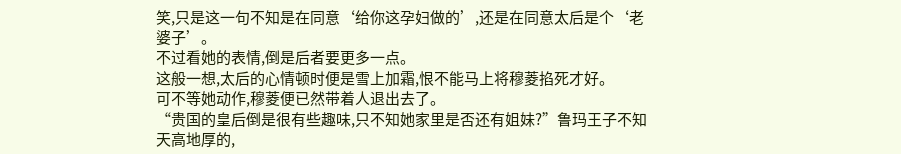笑,只是这一句不知是在同意‘给你这孕妇做的’,还是在同意太后是个‘老婆子’。
不过看她的表情,倒是后者要更多一点。
这般一想,太后的心情顿时便是雪上加霜,恨不能马上将穆菱掐死才好。
可不等她动作,穆菱便已然带着人退出去了。
“贵国的皇后倒是很有些趣味,只不知她家里是否还有姐妹?”鲁玛王子不知天高地厚的,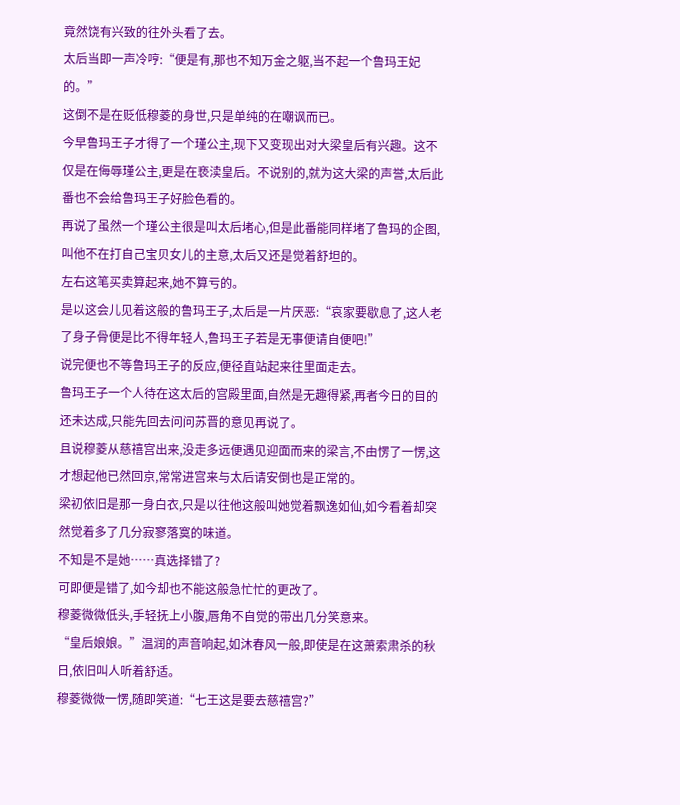竟然饶有兴致的往外头看了去。
太后当即一声冷哼:“便是有,那也不知万金之躯,当不起一个鲁玛王妃的。”
这倒不是在贬低穆菱的身世,只是单纯的在嘲讽而已。
今早鲁玛王子才得了一个瑾公主,现下又变现出对大梁皇后有兴趣。这不仅是在侮辱瑾公主,更是在亵渎皇后。不说别的,就为这大梁的声誉,太后此番也不会给鲁玛王子好脸色看的。
再说了虽然一个瑾公主很是叫太后堵心,但是此番能同样堵了鲁玛的企图,叫他不在打自己宝贝女儿的主意,太后又还是觉着舒坦的。
左右这笔买卖算起来,她不算亏的。
是以这会儿见着这般的鲁玛王子,太后是一片厌恶:“哀家要歇息了,这人老了身子骨便是比不得年轻人,鲁玛王子若是无事便请自便吧!”
说完便也不等鲁玛王子的反应,便径直站起来往里面走去。
鲁玛王子一个人待在这太后的宫殿里面,自然是无趣得紧,再者今日的目的还未达成,只能先回去问问苏晋的意见再说了。
且说穆菱从慈禧宫出来,没走多远便遇见迎面而来的梁言,不由愣了一愣,这才想起他已然回京,常常进宫来与太后请安倒也是正常的。
梁初依旧是那一身白衣,只是以往他这般叫她觉着飘逸如仙,如今看着却突然觉着多了几分寂寥落寞的味道。
不知是不是她……真选择错了?
可即便是错了,如今却也不能这般急忙忙的更改了。
穆菱微微低头,手轻抚上小腹,唇角不自觉的带出几分笑意来。
“皇后娘娘。”温润的声音响起,如沐春风一般,即使是在这萧索肃杀的秋日,依旧叫人听着舒适。
穆菱微微一愣,随即笑道:“七王这是要去慈禧宫?”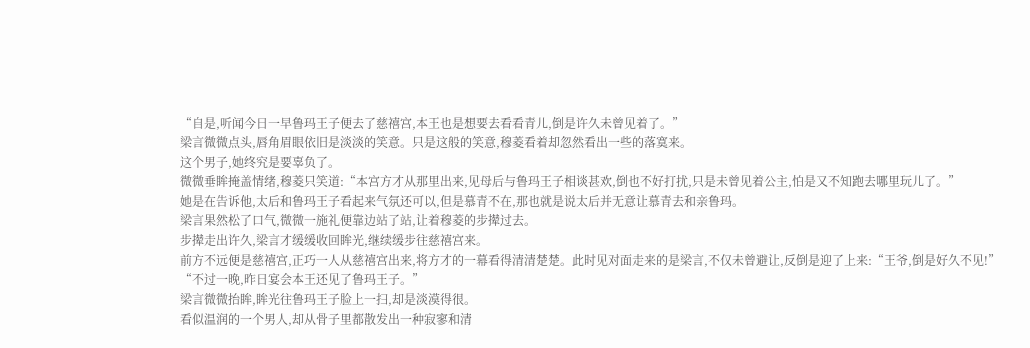“自是,听闻今日一早鲁玛王子便去了慈禧宫,本王也是想要去看看青儿,倒是许久未曾见着了。”
梁言微微点头,唇角眉眼依旧是淡淡的笑意。只是这般的笑意,穆菱看着却忽然看出一些的落寞来。
这个男子,她终究是要辜负了。
微微垂眸掩盖情绪,穆菱只笑道:“本宫方才从那里出来,见母后与鲁玛王子相谈甚欢,倒也不好打扰,只是未曾见着公主,怕是又不知跑去哪里玩儿了。”
她是在告诉他,太后和鲁玛王子看起来气氛还可以,但是慕青不在,那也就是说太后并无意让慕青去和亲鲁玛。
梁言果然松了口气,微微一施礼便靠边站了站,让着穆菱的步撵过去。
步撵走出许久,梁言才缓缓收回眸光,继续缓步往慈禧宫来。
前方不远便是慈禧宫,正巧一人从慈禧宫出来,将方才的一幕看得清清楚楚。此时见对面走来的是梁言,不仅未曾避让,反倒是迎了上来:“王爷,倒是好久不见!”
“不过一晚,昨日宴会本王还见了鲁玛王子。”
梁言微微抬眸,眸光往鲁玛王子脸上一扫,却是淡漠得很。
看似温润的一个男人,却从骨子里都散发出一种寂寥和清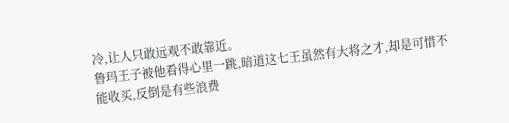冷,让人只敢远观不敢靠近。
鲁玛王子被他看得心里一跳,暗道这七王虽然有大将之才,却是可惜不能收买,反倒是有些浪费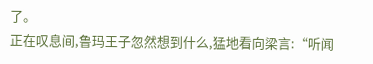了。
正在叹息间,鲁玛王子忽然想到什么,猛地看向梁言:“听闻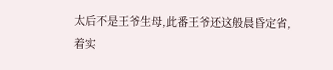太后不是王爷生母,此番王爷还这般晨昏定省,着实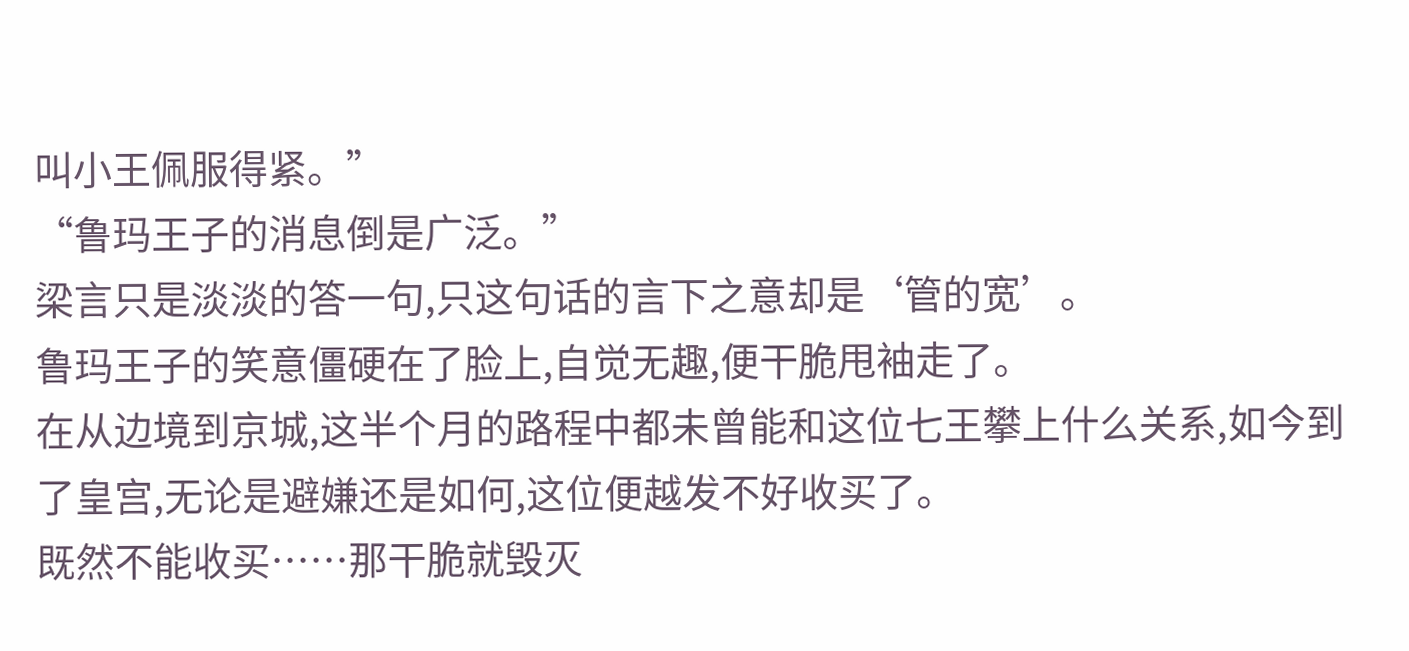叫小王佩服得紧。”
“鲁玛王子的消息倒是广泛。”
梁言只是淡淡的答一句,只这句话的言下之意却是‘管的宽’。
鲁玛王子的笑意僵硬在了脸上,自觉无趣,便干脆甩袖走了。
在从边境到京城,这半个月的路程中都未曾能和这位七王攀上什么关系,如今到了皇宫,无论是避嫌还是如何,这位便越发不好收买了。
既然不能收买……那干脆就毁灭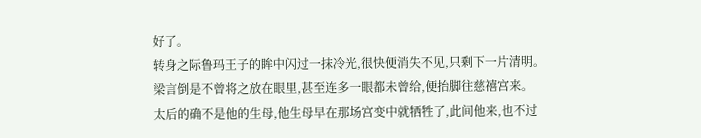好了。
转身之际鲁玛王子的眸中闪过一抹冷光,很快便消失不见,只剩下一片清明。
梁言倒是不曾将之放在眼里,甚至连多一眼都未曾给,便抬脚往慈禧宫来。
太后的确不是他的生母,他生母早在那场宫变中就牺牲了,此间他来,也不过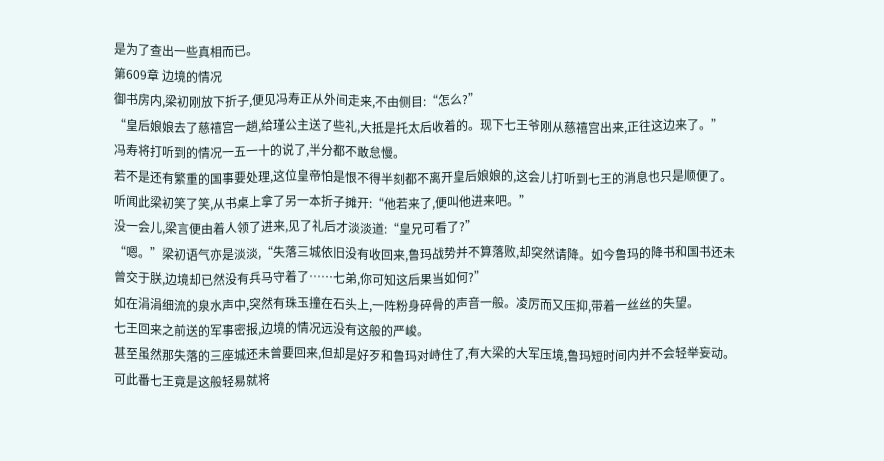是为了查出一些真相而已。
第609章 边境的情况
御书房内,梁初刚放下折子,便见冯寿正从外间走来,不由侧目:“怎么?”
“皇后娘娘去了慈禧宫一趟,给瑾公主送了些礼,大抵是托太后收着的。现下七王爷刚从慈禧宫出来,正往这边来了。”
冯寿将打听到的情况一五一十的说了,半分都不敢怠慢。
若不是还有繁重的国事要处理,这位皇帝怕是恨不得半刻都不离开皇后娘娘的,这会儿打听到七王的消息也只是顺便了。
听闻此梁初笑了笑,从书桌上拿了另一本折子摊开:“他若来了,便叫他进来吧。”
没一会儿,梁言便由着人领了进来,见了礼后才淡淡道:“皇兄可看了?”
“嗯。”梁初语气亦是淡淡,“失落三城依旧没有收回来,鲁玛战势并不算落败,却突然请降。如今鲁玛的降书和国书还未曾交于朕,边境却已然没有兵马守着了……七弟,你可知这后果当如何?”
如在涓涓细流的泉水声中,突然有珠玉撞在石头上,一阵粉身碎骨的声音一般。凌厉而又压抑,带着一丝丝的失望。
七王回来之前送的军事密报,边境的情况远没有这般的严峻。
甚至虽然那失落的三座城还未曾要回来,但却是好歹和鲁玛对峙住了,有大梁的大军压境,鲁玛短时间内并不会轻举妄动。
可此番七王竟是这般轻易就将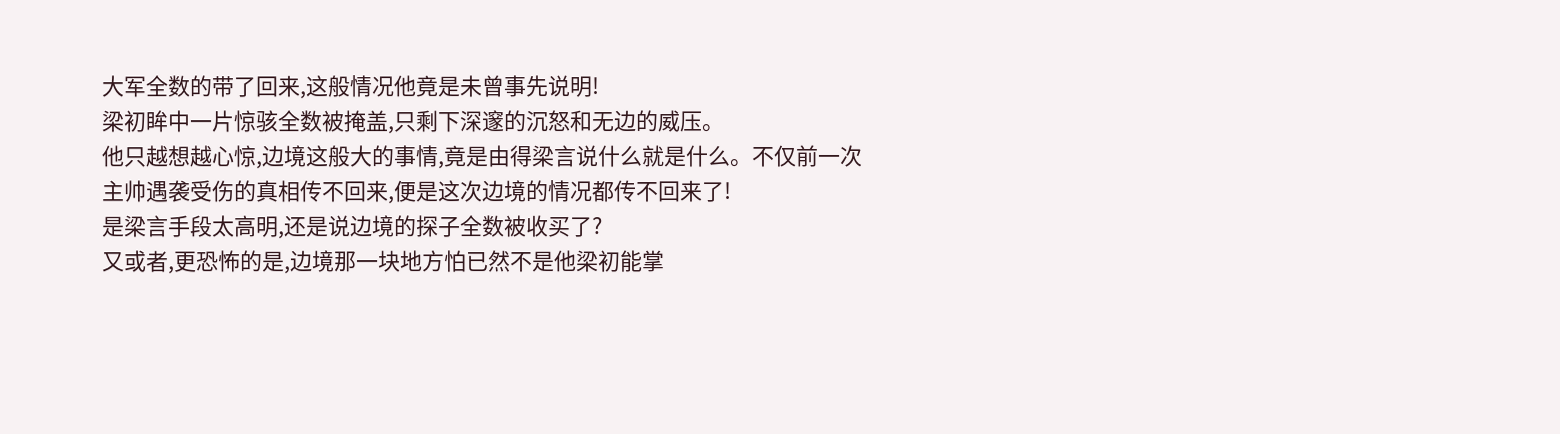大军全数的带了回来,这般情况他竟是未曾事先说明!
梁初眸中一片惊骇全数被掩盖,只剩下深邃的沉怒和无边的威压。
他只越想越心惊,边境这般大的事情,竟是由得梁言说什么就是什么。不仅前一次主帅遇袭受伤的真相传不回来,便是这次边境的情况都传不回来了!
是梁言手段太高明,还是说边境的探子全数被收买了?
又或者,更恐怖的是,边境那一块地方怕已然不是他梁初能掌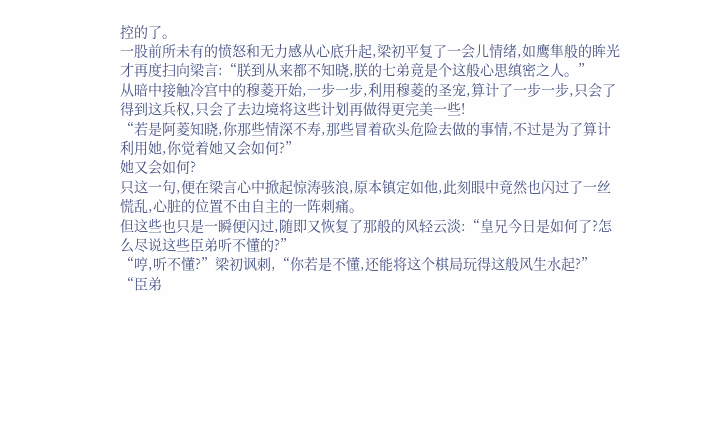控的了。
一股前所未有的愤怒和无力感从心底升起,梁初平复了一会儿情绪,如鹰隼般的眸光才再度扫向梁言:“朕到从来都不知晓,朕的七弟竟是个这般心思缜密之人。”
从暗中接触冷宫中的穆菱开始,一步一步,利用穆菱的圣宠,算计了一步一步,只会了得到这兵权,只会了去边境将这些计划再做得更完美一些!
“若是阿菱知晓,你那些情深不寿,那些冒着砍头危险去做的事情,不过是为了算计利用她,你觉着她又会如何?”
她又会如何?
只这一句,便在梁言心中掀起惊涛骇浪,原本镇定如他,此刻眼中竟然也闪过了一丝慌乱,心脏的位置不由自主的一阵刺痛。
但这些也只是一瞬便闪过,随即又恢复了那般的风轻云淡:“皇兄今日是如何了?怎么尽说这些臣弟听不懂的?”
“哼,听不懂?”梁初讽刺,“你若是不懂,还能将这个棋局玩得这般风生水起?”
“臣弟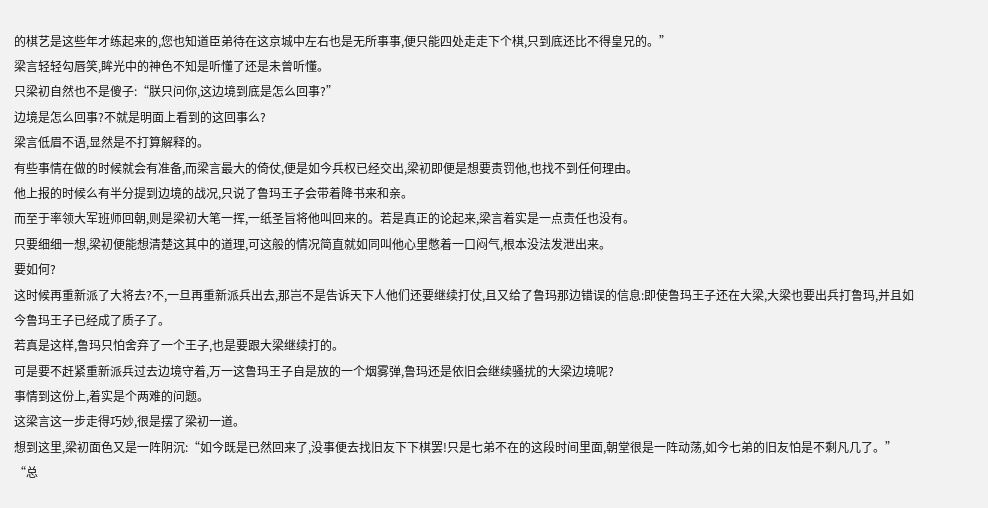的棋艺是这些年才练起来的,您也知道臣弟待在这京城中左右也是无所事事,便只能四处走走下个棋,只到底还比不得皇兄的。”
梁言轻轻勾唇笑,眸光中的神色不知是听懂了还是未曾听懂。
只梁初自然也不是傻子:“朕只问你,这边境到底是怎么回事?”
边境是怎么回事?不就是明面上看到的这回事么?
梁言低眉不语,显然是不打算解释的。
有些事情在做的时候就会有准备,而梁言最大的倚仗,便是如今兵权已经交出,梁初即便是想要责罚他,也找不到任何理由。
他上报的时候么有半分提到边境的战况,只说了鲁玛王子会带着降书来和亲。
而至于率领大军班师回朝,则是梁初大笔一挥,一纸圣旨将他叫回来的。若是真正的论起来,梁言着实是一点责任也没有。
只要细细一想,梁初便能想清楚这其中的道理,可这般的情况简直就如同叫他心里憋着一口闷气,根本没法发泄出来。
要如何?
这时候再重新派了大将去?不,一旦再重新派兵出去,那岂不是告诉天下人他们还要继续打仗,且又给了鲁玛那边错误的信息:即使鲁玛王子还在大梁,大梁也要出兵打鲁玛,并且如今鲁玛王子已经成了质子了。
若真是这样,鲁玛只怕舍弃了一个王子,也是要跟大梁继续打的。
可是要不赶紧重新派兵过去边境守着,万一这鲁玛王子自是放的一个烟雾弹,鲁玛还是依旧会继续骚扰的大梁边境呢?
事情到这份上,着实是个两难的问题。
这梁言这一步走得巧妙,很是摆了梁初一道。
想到这里,梁初面色又是一阵阴沉:“如今既是已然回来了,没事便去找旧友下下棋罢!只是七弟不在的这段时间里面,朝堂很是一阵动荡,如今七弟的旧友怕是不剩凡几了。”
“总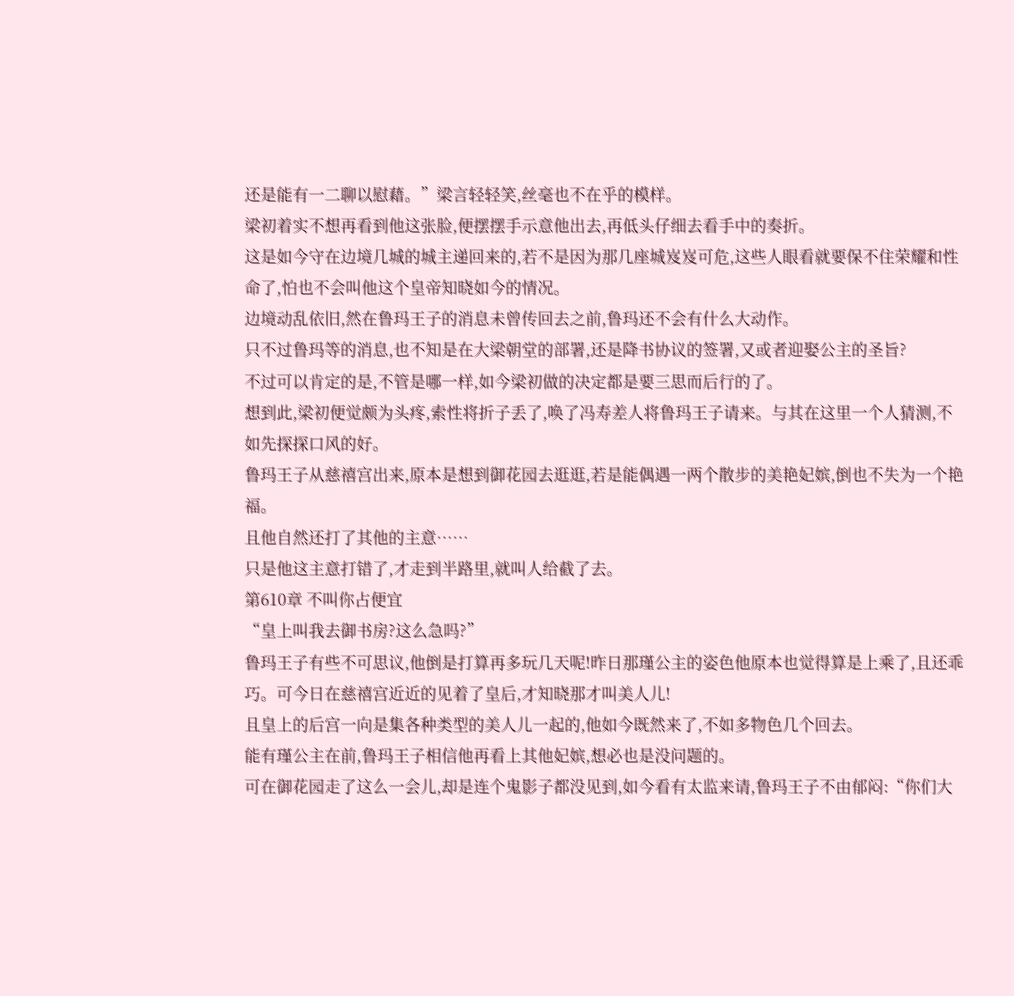还是能有一二聊以慰藉。”梁言轻轻笑,丝毫也不在乎的模样。
梁初着实不想再看到他这张脸,便摆摆手示意他出去,再低头仔细去看手中的奏折。
这是如今守在边境几城的城主递回来的,若不是因为那几座城岌岌可危,这些人眼看就要保不住荣耀和性命了,怕也不会叫他这个皇帝知晓如今的情况。
边境动乱依旧,然在鲁玛王子的消息未曾传回去之前,鲁玛还不会有什么大动作。
只不过鲁玛等的消息,也不知是在大梁朝堂的部署,还是降书协议的签署,又或者迎娶公主的圣旨?
不过可以肯定的是,不管是哪一样,如今梁初做的决定都是要三思而后行的了。
想到此,梁初便觉颇为头疼,索性将折子丢了,唤了冯寿差人将鲁玛王子请来。与其在这里一个人猜测,不如先探探口风的好。
鲁玛王子从慈禧宫出来,原本是想到御花园去逛逛,若是能偶遇一两个散步的美艳妃嫔,倒也不失为一个艳福。
且他自然还打了其他的主意……
只是他这主意打错了,才走到半路里,就叫人给截了去。
第610章 不叫你占便宜
“皇上叫我去御书房?这么急吗?”
鲁玛王子有些不可思议,他倒是打算再多玩几天呢!昨日那瑾公主的姿色他原本也觉得算是上乘了,且还乖巧。可今日在慈禧宫近近的见着了皇后,才知晓那才叫美人儿!
且皇上的后宫一向是集各种类型的美人儿一起的,他如今既然来了,不如多物色几个回去。
能有瑾公主在前,鲁玛王子相信他再看上其他妃嫔,想必也是没问题的。
可在御花园走了这么一会儿,却是连个鬼影子都没见到,如今看有太监来请,鲁玛王子不由郁闷:“你们大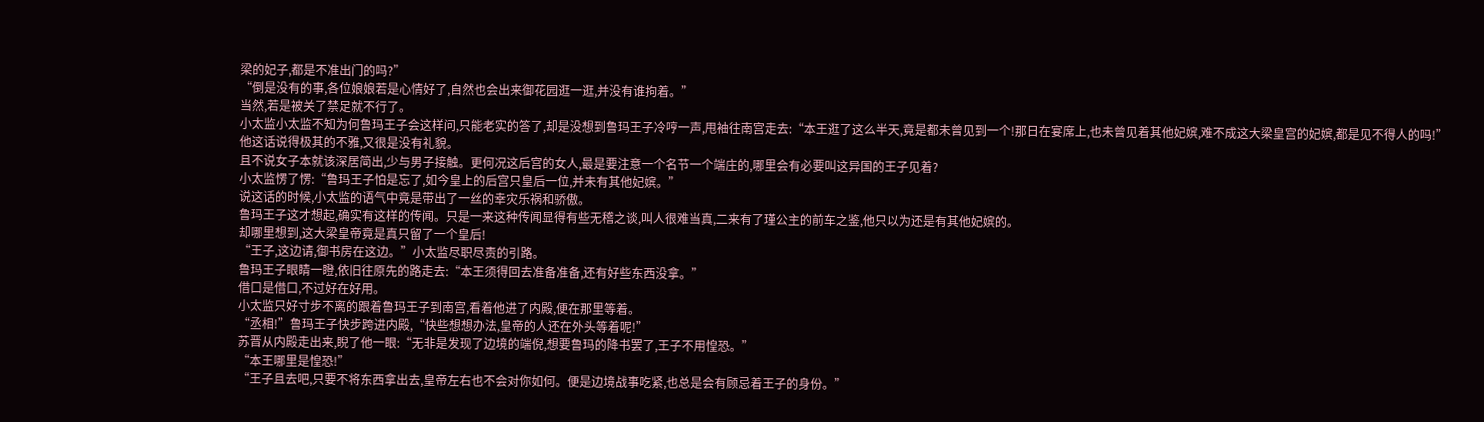梁的妃子,都是不准出门的吗?”
“倒是没有的事,各位娘娘若是心情好了,自然也会出来御花园逛一逛,并没有谁拘着。”
当然,若是被关了禁足就不行了。
小太监小太监不知为何鲁玛王子会这样问,只能老实的答了,却是没想到鲁玛王子冷哼一声,甩袖往南宫走去:“本王逛了这么半天,竟是都未曾见到一个!那日在宴席上,也未曾见着其他妃嫔,难不成这大梁皇宫的妃嫔,都是见不得人的吗!”
他这话说得极其的不雅,又很是没有礼貌。
且不说女子本就该深居简出,少与男子接触。更何况这后宫的女人,最是要注意一个名节一个端庄的,哪里会有必要叫这异国的王子见着?
小太监愣了愣:“鲁玛王子怕是忘了,如今皇上的后宫只皇后一位,并未有其他妃嫔。”
说这话的时候,小太监的语气中竟是带出了一丝的幸灾乐祸和骄傲。
鲁玛王子这才想起,确实有这样的传闻。只是一来这种传闻显得有些无稽之谈,叫人很难当真,二来有了瑾公主的前车之鉴,他只以为还是有其他妃嫔的。
却哪里想到,这大梁皇帝竟是真只留了一个皇后!
“王子,这边请,御书房在这边。”小太监尽职尽责的引路。
鲁玛王子眼睛一瞪,依旧往原先的路走去:“本王须得回去准备准备,还有好些东西没拿。”
借口是借口,不过好在好用。
小太监只好寸步不离的跟着鲁玛王子到南宫,看着他进了内殿,便在那里等着。
“丞相!”鲁玛王子快步跨进内殿,“快些想想办法,皇帝的人还在外头等着呢!”
苏晋从内殿走出来,睨了他一眼:“无非是发现了边境的端倪,想要鲁玛的降书罢了,王子不用惶恐。”
“本王哪里是惶恐!”
“王子且去吧,只要不将东西拿出去,皇帝左右也不会对你如何。便是边境战事吃紧,也总是会有顾忌着王子的身份。”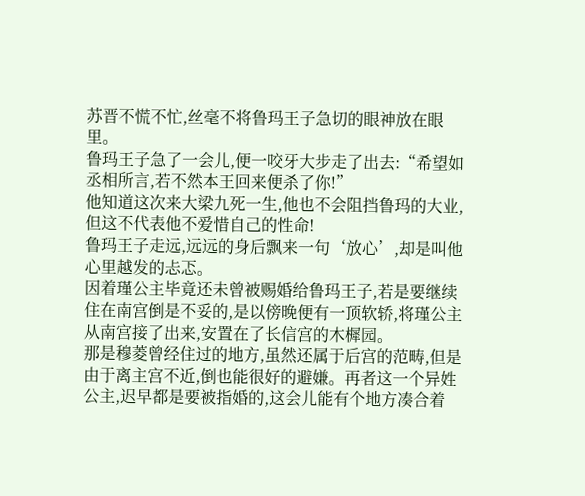苏晋不慌不忙,丝毫不将鲁玛王子急切的眼神放在眼里。
鲁玛王子急了一会儿,便一咬牙大步走了出去:“希望如丞相所言,若不然本王回来便杀了你!”
他知道这次来大梁九死一生,他也不会阻挡鲁玛的大业,但这不代表他不爱惜自己的性命!
鲁玛王子走远,远远的身后飘来一句‘放心’,却是叫他心里越发的忐忑。
因着瑾公主毕竟还未曾被赐婚给鲁玛王子,若是要继续住在南宫倒是不妥的,是以傍晚便有一顶软轿,将瑾公主从南宫接了出来,安置在了长信宫的木樨园。
那是穆菱曾经住过的地方,虽然还属于后宫的范畴,但是由于离主宫不近,倒也能很好的避嫌。再者这一个异姓公主,迟早都是要被指婚的,这会儿能有个地方凑合着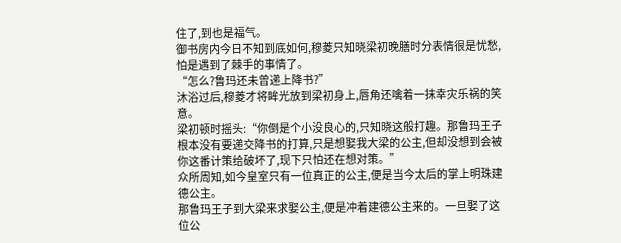住了,到也是福气。
御书房内今日不知到底如何,穆菱只知晓梁初晚膳时分表情很是忧愁,怕是遇到了棘手的事情了。
“怎么?鲁玛还未曾递上降书?”
沐浴过后,穆菱才将眸光放到梁初身上,唇角还噙着一抹幸灾乐祸的笑意。
梁初顿时摇头:“你倒是个小没良心的,只知晓这般打趣。那鲁玛王子根本没有要递交降书的打算,只是想娶我大梁的公主,但却没想到会被你这番计策给破坏了,现下只怕还在想对策。”
众所周知,如今皇室只有一位真正的公主,便是当今太后的掌上明珠建德公主。
那鲁玛王子到大梁来求娶公主,便是冲着建德公主来的。一旦娶了这位公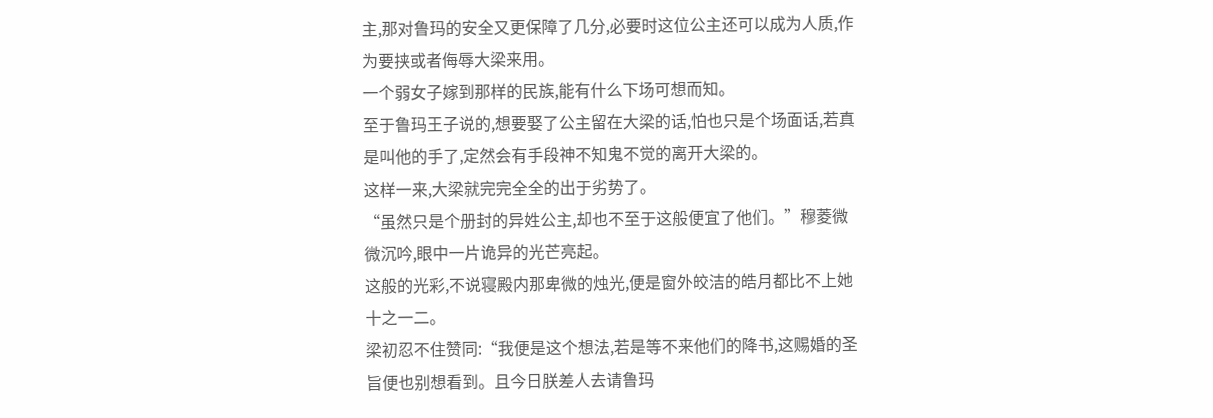主,那对鲁玛的安全又更保障了几分,必要时这位公主还可以成为人质,作为要挟或者侮辱大梁来用。
一个弱女子嫁到那样的民族,能有什么下场可想而知。
至于鲁玛王子说的,想要娶了公主留在大梁的话,怕也只是个场面话,若真是叫他的手了,定然会有手段神不知鬼不觉的离开大梁的。
这样一来,大梁就完完全全的出于劣势了。
“虽然只是个册封的异姓公主,却也不至于这般便宜了他们。”穆菱微微沉吟,眼中一片诡异的光芒亮起。
这般的光彩,不说寝殿内那卑微的烛光,便是窗外皎洁的皓月都比不上她十之一二。
梁初忍不住赞同:“我便是这个想法,若是等不来他们的降书,这赐婚的圣旨便也别想看到。且今日朕差人去请鲁玛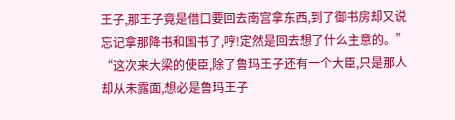王子,那王子竟是借口要回去南宫拿东西,到了御书房却又说忘记拿那降书和国书了,哼!定然是回去想了什么主意的。”
“这次来大梁的使臣,除了鲁玛王子还有一个大臣,只是那人却从未露面,想必是鲁玛王子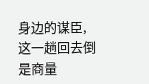身边的谋臣,这一趟回去倒是商量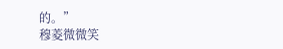的。”
穆菱微微笑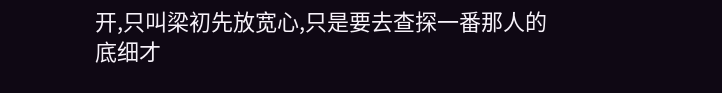开,只叫梁初先放宽心,只是要去查探一番那人的底细才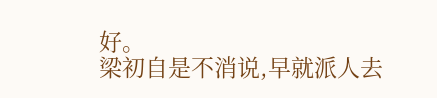好。
梁初自是不消说,早就派人去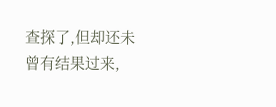查探了,但却还未曾有结果过来,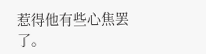惹得他有些心焦罢了。